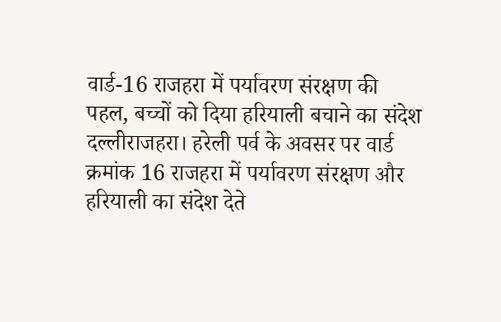वार्ड-16 राजहरा में पर्यावरण संरक्षण की पहल, बच्चों को दिया हरियाली बचाने का संदेश
दल्लीराजहरा। हरेली पर्व के अवसर पर वार्ड क्रमांक 16 राजहरा में पर्यावरण संरक्षण और हरियाली का संदेश देते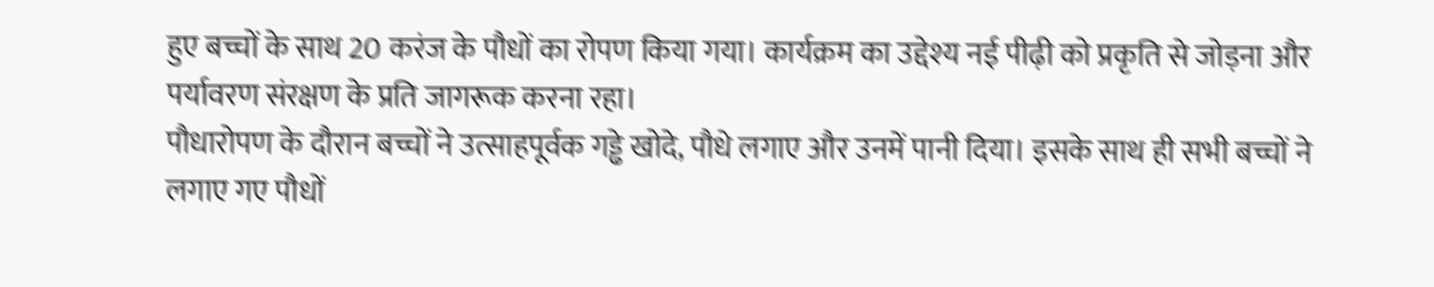हुए बच्चों के साथ 20 करंज के पौधों का रोपण किया गया। कार्यक्रम का उद्देश्य नई पीढ़ी को प्रकृति से जोड़ना और पर्यावरण संरक्षण के प्रति जागरूक करना रहा।
पौधारोपण के दौरान बच्चों ने उत्साहपूर्वक गड्ढे खोदे, पौधे लगाए और उनमें पानी दिया। इसके साथ ही सभी बच्चों ने लगाए गए पौधों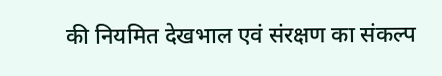की नियमित देखभाल एवं संरक्षण का संकल्प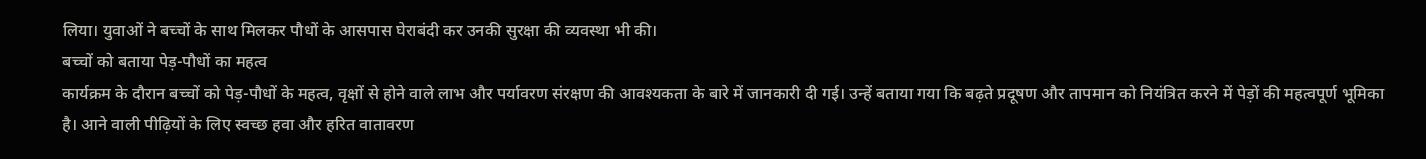लिया। युवाओं ने बच्चों के साथ मिलकर पौधों के आसपास घेराबंदी कर उनकी सुरक्षा की व्यवस्था भी की।
बच्चों को बताया पेड़-पौधों का महत्व
कार्यक्रम के दौरान बच्चों को पेड़-पौधों के महत्व, वृक्षों से होने वाले लाभ और पर्यावरण संरक्षण की आवश्यकता के बारे में जानकारी दी गई। उन्हें बताया गया कि बढ़ते प्रदूषण और तापमान को नियंत्रित करने में पेड़ों की महत्वपूर्ण भूमिका है। आने वाली पीढ़ियों के लिए स्वच्छ हवा और हरित वातावरण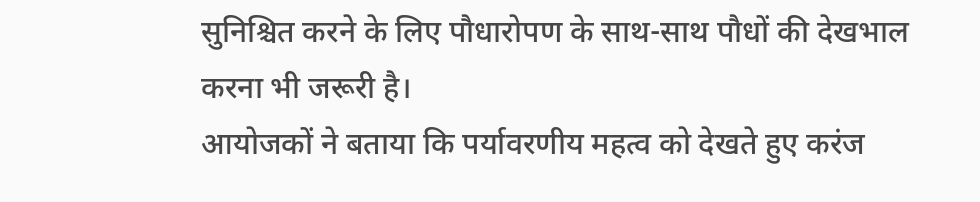सुनिश्चित करने के लिए पौधारोपण के साथ-साथ पौधों की देखभाल करना भी जरूरी है।
आयोजकों ने बताया कि पर्यावरणीय महत्व को देखते हुए करंज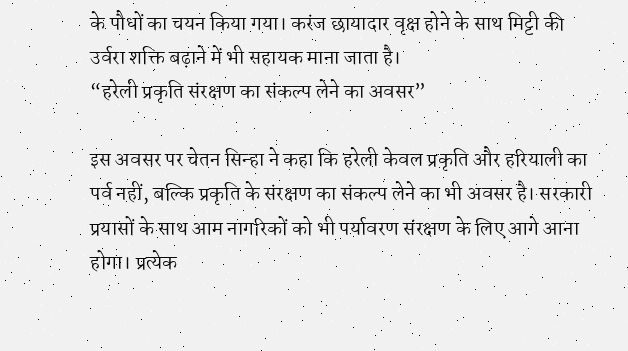के पौधों का चयन किया गया। करंज छायादार वृक्ष होने के साथ मिट्टी की उर्वरा शक्ति बढ़ाने में भी सहायक माना जाता है।
“हरेली प्रकृति संरक्षण का संकल्प लेने का अवसर”

इस अवसर पर चेतन सिन्हा ने कहा कि हरेली केवल प्रकृति और हरियाली का पर्व नहीं, बल्कि प्रकृति के संरक्षण का संकल्प लेने का भी अवसर है। सरकारी प्रयासों के साथ आम नागरिकों को भी पर्यावरण संरक्षण के लिए आगे आना होगा। प्रत्येक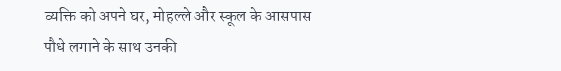व्यक्ति को अपने घर, मोहल्ले और स्कूल के आसपास पौधे लगाने के साथ उनकी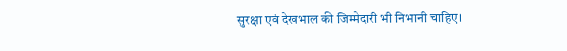सुरक्षा एवं देखभाल की जिम्मेदारी भी निभानी चाहिए।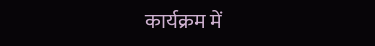कार्यक्रम में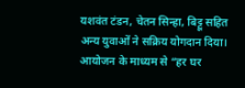यशवंत टंडन, चेतन सिन्हा, बिट्टू सहित अन्य युवाओं ने सक्रिय योगदान दिया। आयोजन के माध्यम से “हर घर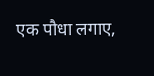एक पौधा लगाए,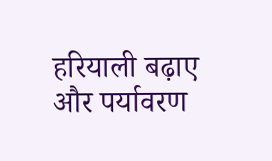हरियाली बढ़ाए और पर्यावरण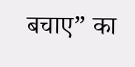बचाए” का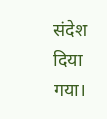संदेश दिया गया।